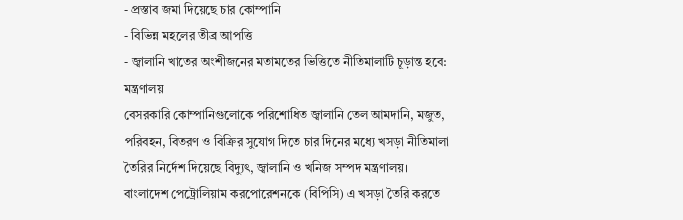- প্রস্তাব জমা দিয়েছে চার কোম্পানি
- বিভিন্ন মহলের তীব্র আপত্তি
- জ্বালানি খাতের অংশীজনের মতামতের ভিত্তিতে নীতিমালাটি চূড়ান্ত হবে: মন্ত্রণালয়
বেসরকারি কোম্পানিগুলোকে পরিশোধিত জ্বালানি তেল আমদানি, মজুত, পরিবহন, বিতরণ ও বিক্রির সুযোগ দিতে চার দিনের মধ্যে খসড়া নীতিমালা তৈরির নির্দেশ দিয়েছে বিদ্যুৎ, জ্বালানি ও খনিজ সম্পদ মন্ত্রণালয়। বাংলাদেশ পেট্রোলিয়াম করপোরেশনকে (বিপিসি) এ খসড়া তৈরি করতে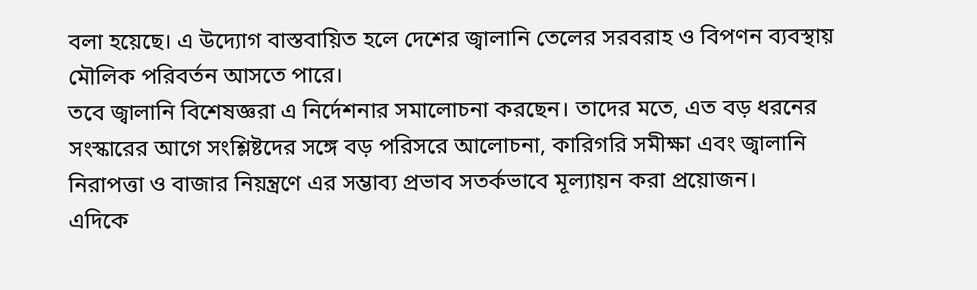বলা হয়েছে। এ উদ্যোগ বাস্তবায়িত হলে দেশের জ্বালানি তেলের সরবরাহ ও বিপণন ব্যবস্থায় মৌলিক পরিবর্তন আসতে পারে।
তবে জ্বালানি বিশেষজ্ঞরা এ নির্দেশনার সমালোচনা করছেন। তাদের মতে, এত বড় ধরনের সংস্কারের আগে সংশ্লিষ্টদের সঙ্গে বড় পরিসরে আলোচনা, কারিগরি সমীক্ষা এবং জ্বালানি নিরাপত্তা ও বাজার নিয়ন্ত্রণে এর সম্ভাব্য প্রভাব সতর্কভাবে মূল্যায়ন করা প্রয়োজন।
এদিকে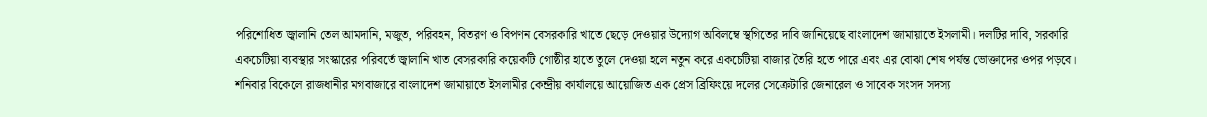পরিশোধিত জ্বালানি তেল আমদানি, মজুত, পরিবহন, বিতরণ ও বিপণন বেসরকারি খাতে ছেড়ে দেওয়ার উদ্যোগ অবিলম্বে স্থগিতের দাবি জানিয়েছে বাংলাদেশ জামায়াতে ইসলামী। দলটির দাবি, সরকারি একচেটিয়া ব্যবস্থার সংস্কারের পরিবর্তে জ্বালানি খাত বেসরকারি কয়েকটি গোষ্ঠীর হাতে তুলে দেওয়া হলে নতুন করে একচেটিয়া বাজার তৈরি হতে পারে এবং এর বোঝা শেষ পর্যন্ত ভোক্তাদের ওপর পড়বে।
শনিবার বিকেলে রাজধানীর মগবাজারে বাংলাদেশ জামায়াতে ইসলামীর কেন্দ্রীয় কার্যালয়ে আয়োজিত এক প্রেস ব্রিফিংয়ে দলের সেক্রেটারি জেনারেল ও সাবেক সংসদ সদস্য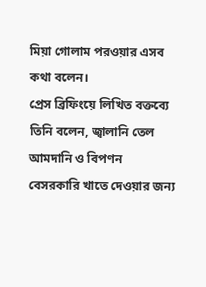মিয়া গোলাম পরওয়ার এসব কথা বলেন।
প্রেস ব্রিফিংয়ে লিখিত বক্তব্যে তিনি বলেন, জ্বালানি তেল আমদানি ও বিপণন বেসরকারি খাতে দেওয়ার জন্য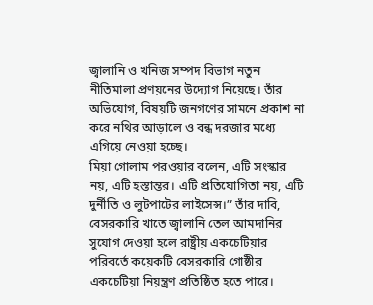জ্বালানি ও খনিজ সম্পদ বিভাগ নতুন নীতিমালা প্রণয়নের উদ্যোগ নিয়েছে। তাঁর অভিযোগ, বিষয়টি জনগণের সামনে প্রকাশ না করে নথির আড়ালে ও বন্ধ দরজার মধ্যে এগিয়ে নেওয়া হচ্ছে।
মিয়া গোলাম পরওয়ার বলেন, এটি সংস্কার নয়, এটি হস্তান্তর। এটি প্রতিযোগিতা নয়, এটি দুর্নীতি ও লুটপাটের লাইসেন্স।” তাঁর দাবি, বেসরকারি খাতে জ্বালানি তেল আমদানির সুযোগ দেওয়া হলে রাষ্ট্রীয় একচেটিয়ার পরিবর্তে কয়েকটি বেসরকারি গোষ্ঠীর একচেটিয়া নিয়ন্ত্রণ প্রতিষ্ঠিত হতে পারে।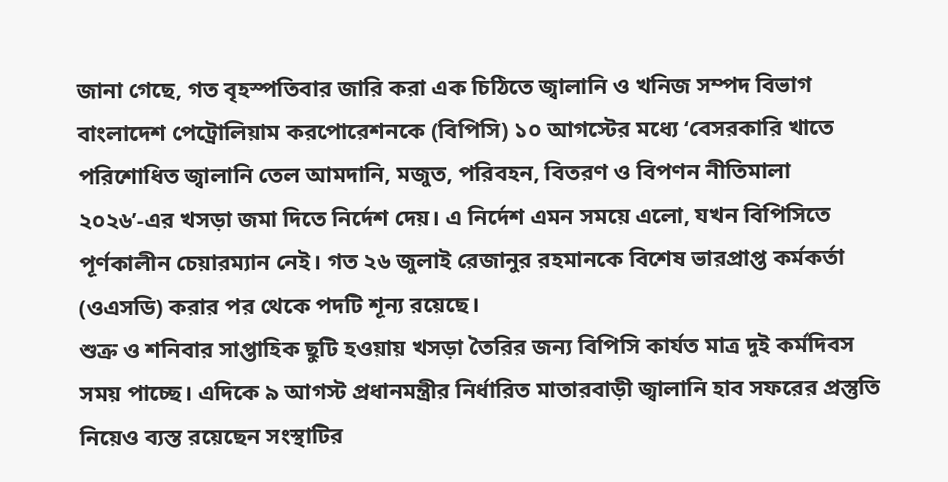জানা গেছে, গত বৃহস্পতিবার জারি করা এক চিঠিতে জ্বালানি ও খনিজ সম্পদ বিভাগ বাংলাদেশ পেট্রোলিয়াম করপোরেশনকে (বিপিসি) ১০ আগস্টের মধ্যে ‘বেসরকারি খাতে পরিশোধিত জ্বালানি তেল আমদানি, মজুত, পরিবহন, বিতরণ ও বিপণন নীতিমালা ২০২৬’-এর খসড়া জমা দিতে নির্দেশ দেয়। এ নির্দেশ এমন সময়ে এলো, যখন বিপিসিতে পূর্ণকালীন চেয়ারম্যান নেই। গত ২৬ জুলাই রেজানুর রহমানকে বিশেষ ভারপ্রাপ্ত কর্মকর্তা (ওএসডি) করার পর থেকে পদটি শূন্য রয়েছে।
শুক্র ও শনিবার সাপ্তাহিক ছুটি হওয়ায় খসড়া তৈরির জন্য বিপিসি কার্যত মাত্র দুই কর্মদিবস সময় পাচ্ছে। এদিকে ৯ আগস্ট প্রধানমন্ত্রীর নির্ধারিত মাতারবাড়ী জ্বালানি হাব সফরের প্রস্তুতি নিয়েও ব্যস্ত রয়েছেন সংস্থাটির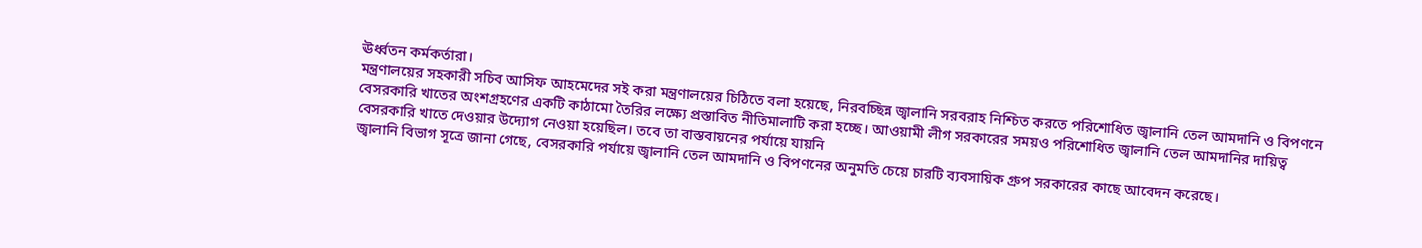ঊর্ধ্বতন কর্মকর্তারা।
মন্ত্রণালয়ের সহকারী সচিব আসিফ আহমেদের সই করা মন্ত্রণালয়ের চিঠিতে বলা হয়েছে, নিরবচ্ছিন্ন জ্বালানি সরবরাহ নিশ্চিত করতে পরিশোধিত জ্বালানি তেল আমদানি ও বিপণনে বেসরকারি খাতের অংশগ্রহণের একটি কাঠামো তৈরির লক্ষ্যে প্রস্তাবিত নীতিমালাটি করা হচ্ছে। আওয়ামী লীগ সরকারের সময়ও পরিশোধিত জ্বালানি তেল আমদানির দায়িত্ব বেসরকারি খাতে দেওয়ার উদ্যোগ নেওয়া হয়েছিল। তবে তা বাস্তবায়নের পর্যায়ে যায়নি
জ্বালানি বিভাগ সূত্রে জানা গেছে, বেসরকারি পর্যায়ে জ্বালানি তেল আমদানি ও বিপণনের অনুমতি চেয়ে চারটি ব্যবসায়িক গ্রুপ সরকারের কাছে আবেদন করেছে।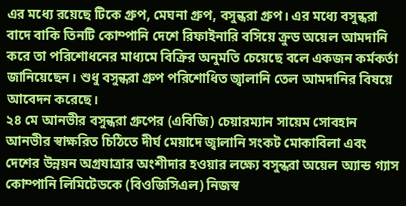এর মধ্যে রয়েছে টিকে গ্রুপ, মেঘনা গ্রুপ, বসুন্ধরা গ্রুপ। এর মধ্যে বসুন্ধরা বাদে বাকি তিনটি কোম্পানি দেশে রিফাইনারি বসিয়ে ক্রুড অয়েল আমদানি করে তা পরিশোধনের মাধ্যমে বিক্রির অনুমতি চেয়েছে বলে একজন কর্মকর্তা জানিয়েছেন। শুধু বসুন্ধরা গ্রুপ পরিশোধিত জ্বালানি তেল আমদানির বিষয়ে আবেদন করেছে।
২৪ মে আনভীর বসুন্ধরা গ্রুপের (এবিজি) চেয়ারম্যান সায়েম সোবহান আনভীর স্বাক্ষরিত চিঠিতে দীর্ঘ মেয়াদে জ্বালানি সংকট মোকাবিলা এবং দেশের উন্নয়ন অগ্রযাত্রার অংশীদার হওয়ার লক্ষ্যে বসুন্ধরা অয়েল অ্যান্ড গ্যাস কোম্পানি লিমিটেডকে (বিওজিসিএল) নিজস্ব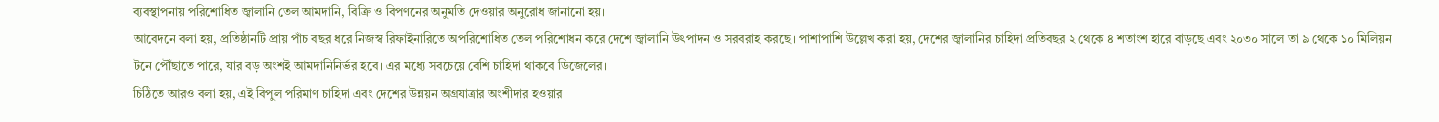ব্যবস্থাপনায় পরিশোধিত জ্বালানি তেল আমদানি, বিক্রি ও বিপণনের অনুমতি দেওয়ার অনুরোধ জানানো হয়।
আবেদনে বলা হয়, প্রতিষ্ঠানটি প্রায় পাঁচ বছর ধরে নিজস্ব রিফাইনারিতে অপরিশোধিত তেল পরিশোধন করে দেশে জ্বালানি উৎপাদন ও সরবরাহ করছে। পাশাপাশি উল্লেখ করা হয়, দেশের জ্বালানির চাহিদা প্রতিবছর ২ থেকে ৪ শতাংশ হারে বাড়ছে এবং ২০৩০ সালে তা ৯ থেকে ১০ মিলিয়ন টনে পৌঁছাতে পারে, যার বড় অংশই আমদানিনির্ভর হবে। এর মধ্যে সবচেয়ে বেশি চাহিদা থাকবে ডিজেলের।
চিঠিতে আরও বলা হয়, এই বিপুল পরিমাণ চাহিদা এবং দেশের উন্নয়ন অগ্রযাত্রার অংশীদার হওয়ার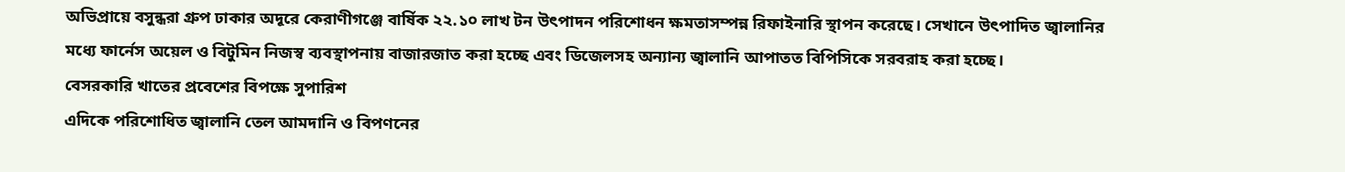অভিপ্রায়ে বসুন্ধরা গ্রুপ ঢাকার অদূরে কেরাণীগঞ্জে বার্ষিক ২২.১০ লাখ টন উৎপাদন পরিশোধন ক্ষমতাসম্পন্ন রিফাইনারি স্থাপন করেছে। সেখানে উৎপাদিত জ্বালানির মধ্যে ফার্নেস অয়েল ও বিটুমিন নিজস্ব ব্যবস্থাপনায় বাজারজাত করা হচ্ছে এবং ডিজেলসহ অন্যান্য জ্বালানি আপাতত বিপিসিকে সরবরাহ করা হচ্ছে।
বেসরকারি খাতের প্রবেশের বিপক্ষে সুপারিশ
এদিকে পরিশোধিত জ্বালানি তেল আমদানি ও বিপণনের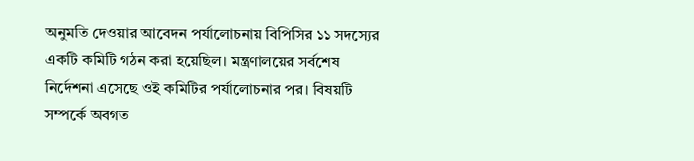অনুমতি দেওয়ার আবেদন পর্যালোচনায় বিপিসির ১১ সদস্যের একটি কমিটি গঠন করা হয়েছিল। মন্ত্রণালয়ের সর্বশেষ নির্দেশনা এসেছে ওই কমিটির পর্যালোচনার পর। বিষয়টি সম্পর্কে অবগত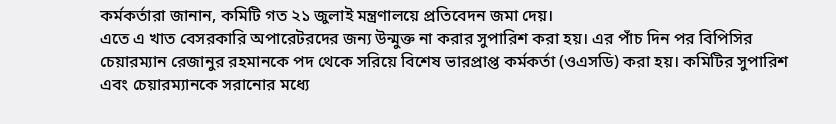কর্মকর্তারা জানান, কমিটি গত ২১ জুলাই মন্ত্রণালয়ে প্রতিবেদন জমা দেয়।
এতে এ খাত বেসরকারি অপারেটরদের জন্য উন্মুক্ত না করার সুপারিশ করা হয়। এর পাঁচ দিন পর বিপিসির চেয়ারম্যান রেজানুর রহমানকে পদ থেকে সরিয়ে বিশেষ ভারপ্রাপ্ত কর্মকর্তা (ওএসডি) করা হয়। কমিটির সুপারিশ এবং চেয়ারম্যানকে সরানোর মধ্যে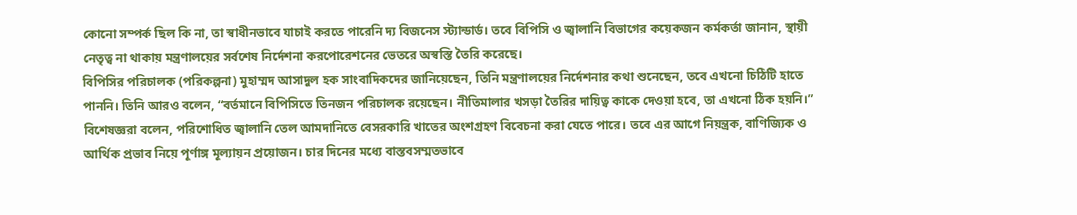কোনো সম্পর্ক ছিল কি না, তা স্বাধীনভাবে যাচাই করতে পারেনি দ্য বিজনেস স্ট্যান্ডার্ড। তবে বিপিসি ও জ্বালানি বিভাগের কয়েকজন কর্মকর্তা জানান, স্থায়ী নেতৃত্ব না থাকায় মন্ত্রণালয়ের সর্বশেষ নির্দেশনা করপোরেশনের ভেতরে অস্বস্তি তৈরি করেছে।
বিপিসির পরিচালক (পরিকল্পনা) মুহাম্মদ আসাদুল হক সাংবাদিকদের জানিয়েছেন, তিনি মন্ত্রণালয়ের নির্দেশনার কথা শুনেছেন, তবে এখনো চিঠিটি হাতে পাননি। তিনি আরও বলেন, “বর্তমানে বিপিসিতে তিনজন পরিচালক রয়েছেন। নীতিমালার খসড়া তৈরির দায়িত্ব কাকে দেওয়া হবে, তা এখনো ঠিক হয়নি।”
বিশেষজ্ঞরা বলেন, পরিশোধিত জ্বালানি তেল আমদানিতে বেসরকারি খাতের অংশগ্রহণ বিবেচনা করা যেতে পারে। তবে এর আগে নিয়ন্ত্রক, বাণিজ্যিক ও আর্থিক প্রভাব নিয়ে পূর্ণাঙ্গ মূল্যায়ন প্রয়োজন। চার দিনের মধ্যে বাস্তবসম্মতভাবে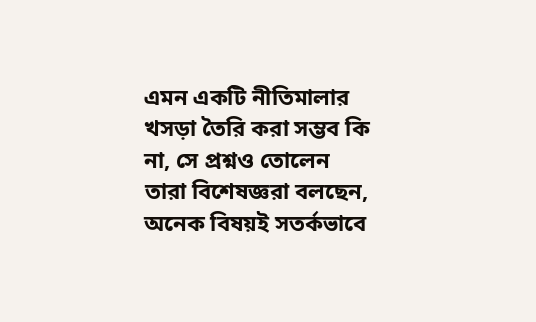এমন একটি নীতিমালার খসড়া তৈরি করা সম্ভব কি না, সে প্রশ্নও তোলেন তারা বিশেষজ্ঞরা বলছেন, অনেক বিষয়ই সতর্কভাবে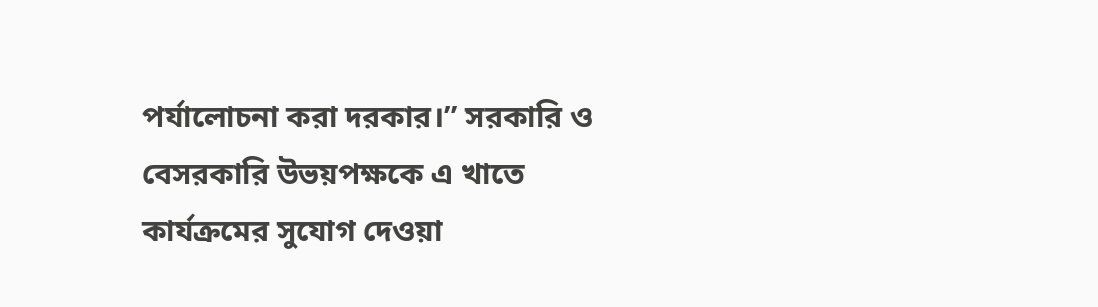পর্যালোচনা করা দরকার।” সরকারি ও বেসরকারি উভয়পক্ষকে এ খাতে কার্যক্রমের সুযোগ দেওয়া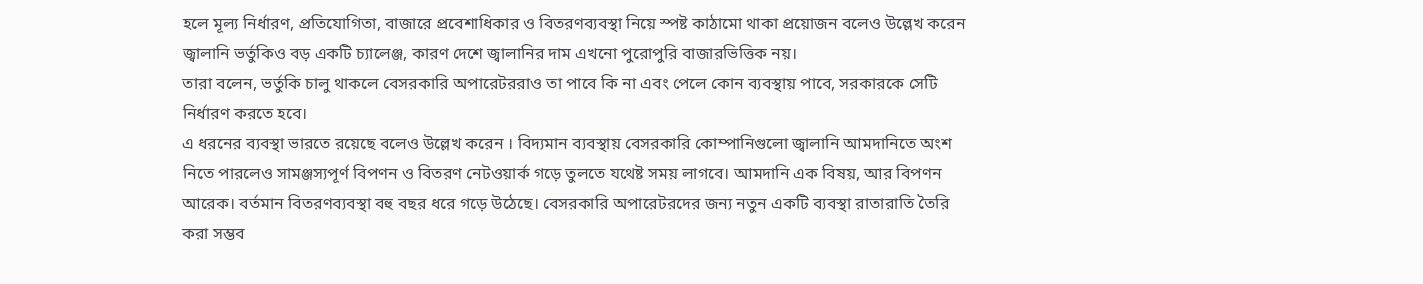হলে মূল্য নির্ধারণ, প্রতিযোগিতা, বাজারে প্রবেশাধিকার ও বিতরণব্যবস্থা নিয়ে স্পষ্ট কাঠামো থাকা প্রয়োজন বলেও উল্লেখ করেন জ্বালানি ভর্তুকিও বড় একটি চ্যালেঞ্জ, কারণ দেশে জ্বালানির দাম এখনো পুরোপুরি বাজারভিত্তিক নয়।
তারা বলেন, ভর্তুকি চালু থাকলে বেসরকারি অপারেটররাও তা পাবে কি না এবং পেলে কোন ব্যবস্থায় পাবে, সরকারকে সেটি নির্ধারণ করতে হবে।
এ ধরনের ব্যবস্থা ভারতে রয়েছে বলেও উল্লেখ করেন । বিদ্যমান ব্যবস্থায় বেসরকারি কোম্পানিগুলো জ্বালানি আমদানিতে অংশ নিতে পারলেও সামঞ্জস্যপূর্ণ বিপণন ও বিতরণ নেটওয়ার্ক গড়ে তুলতে যথেষ্ট সময় লাগবে। আমদানি এক বিষয়, আর বিপণন আরেক। বর্তমান বিতরণব্যবস্থা বহু বছর ধরে গড়ে উঠেছে। বেসরকারি অপারেটরদের জন্য নতুন একটি ব্যবস্থা রাতারাতি তৈরি করা সম্ভব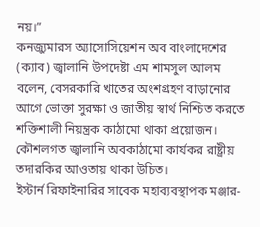নয়।”
কনজ্যুমারস অ্যাসোসিয়েশন অব বাংলাদেশের (ক্যাব) জ্বালানি উপদেষ্টা এম শামসুল আলম বলেন, বেসরকারি খাতের অংশগ্রহণ বাড়ানোর আগে ভোক্তা সুরক্ষা ও জাতীয় স্বার্থ নিশ্চিত করতে শক্তিশালী নিয়ন্ত্রক কাঠামো থাকা প্রয়োজন। কৌশলগত জ্বালানি অবকাঠামো কার্যকর রাষ্ট্রীয় তদারকির আওতায় থাকা উচিত।
ইস্টার্ন রিফাইনারির সাবেক মহাব্যবস্থাপক মঞ্জার-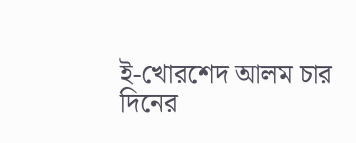ই-খোরশেদ আলম চার দিনের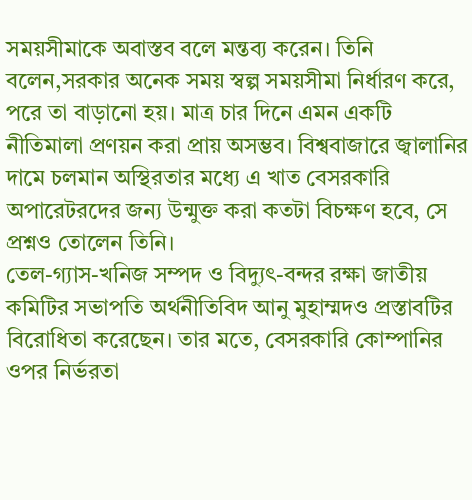সময়সীমাকে অবাস্তব বলে মন্তব্য করেন। তিনি বলেন,সরকার অনেক সময় স্বল্প সময়সীমা নির্ধারণ করে, পরে তা বাড়ানো হয়। মাত্র চার দিনে এমন একটি নীতিমালা প্রণয়ন করা প্রায় অসম্ভব। বিশ্ববাজারে জ্বালানির দামে চলমান অস্থিরতার মধ্যে এ খাত বেসরকারি অপারেটরদের জন্য উন্মুক্ত করা কতটা বিচক্ষণ হবে, সে প্রশ্নও তোলেন তিনি।
তেল-গ্যাস-খনিজ সম্পদ ও বিদ্যুৎ-বন্দর রক্ষা জাতীয় কমিটির সভাপতি অর্থনীতিবিদ আনু মুহাম্মদও প্রস্তাবটির বিরোধিতা করেছেন। তার মতে, বেসরকারি কোম্পানির ওপর নির্ভরতা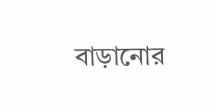বাড়ানোর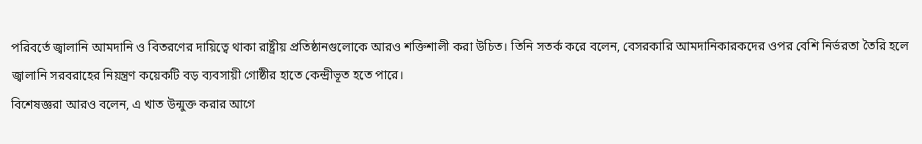পরিবর্তে জ্বালানি আমদানি ও বিতরণের দায়িত্বে থাকা রাষ্ট্রীয় প্রতিষ্ঠানগুলোকে আরও শক্তিশালী করা উচিত। তিনি সতর্ক করে বলেন, বেসরকারি আমদানিকারকদের ওপর বেশি নির্ভরতা তৈরি হলে জ্বালানি সরবরাহের নিয়ন্ত্রণ কয়েকটি বড় ব্যবসায়ী গোষ্ঠীর হাতে কেন্দ্রীভূত হতে পারে।
বিশেষজ্ঞরা আরও বলেন, এ খাত উন্মুক্ত করার আগে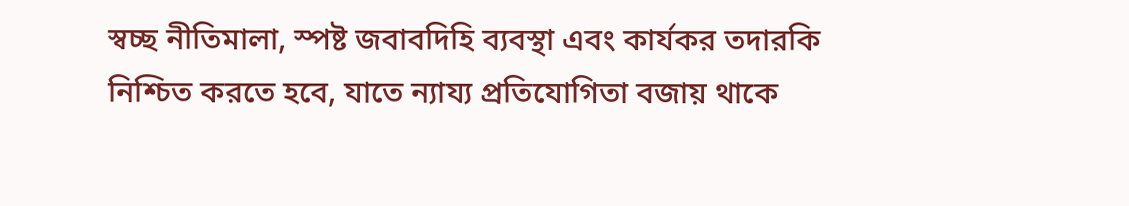স্বচ্ছ নীতিমালা, স্পষ্ট জবাবদিহি ব্যবস্থা এবং কার্যকর তদারকি নিশ্চিত করতে হবে, যাতে ন্যায্য প্রতিযোগিতা বজায় থাকে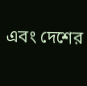এবং দেশের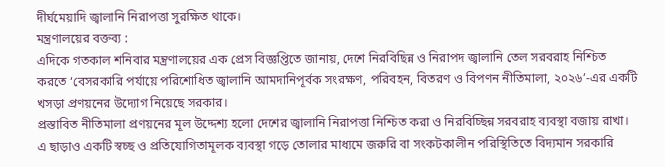দীর্ঘমেয়াদি জ্বালানি নিরাপত্তা সুরক্ষিত থাকে।
মন্ত্রণালয়ের বক্তব্য :
এদিকে গতকাল শনিবার মন্ত্রণালয়ের এক প্রেস বিজ্ঞপ্তিতে জানায়, দেশে নিরবিছিন্ন ও নিরাপদ জ্বালানি তেল সরবরাহ নিশ্চিত করতে ‘বেসরকারি পর্যায়ে পরিশোধিত জ্বালানি আমদানিপূর্বক সংরক্ষণ, পরিবহন, বিতরণ ও বিপণন নীতিমালা, ২০২৬’-এর একটি খসড়া প্রণয়নের উদ্যোগ নিয়েছে সরকার।
প্রস্তাবিত নীতিমালা প্রণয়নের মূল উদ্দেশ্য হলো দেশের জ্বালানি নিরাপত্তা নিশ্চিত করা ও নিরবিচ্ছিন্ন সরবরাহ ব্যবস্থা বজায় রাখা। এ ছাড়াও একটি স্বচ্ছ ও প্রতিযোগিতামূলক ব্যবস্থা গড়ে তোলার মাধ্যমে জরুরি বা সংকটকালীন পরিস্থিতিতে বিদ্যমান সরকারি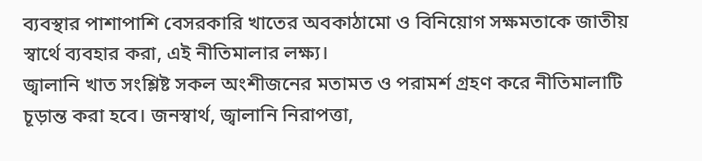ব্যবস্থার পাশাপাশি বেসরকারি খাতের অবকাঠামো ও বিনিয়োগ সক্ষমতাকে জাতীয় স্বার্থে ব্যবহার করা, এই নীতিমালার লক্ষ্য।
জ্বালানি খাত সংশ্লিষ্ট সকল অংশীজনের মতামত ও পরামর্শ গ্রহণ করে নীতিমালাটি চূড়ান্ত করা হবে। জনস্বার্থ, জ্বালানি নিরাপত্তা,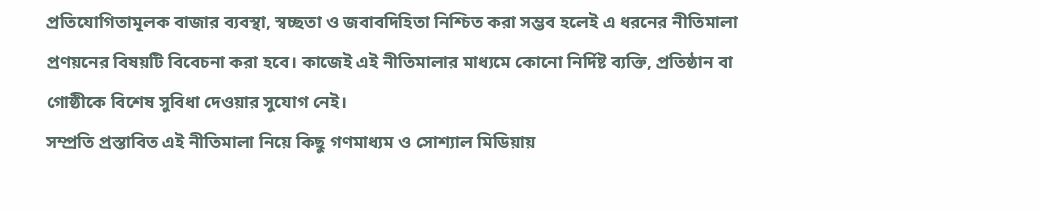প্রতিযোগিতামূলক বাজার ব্যবস্থা, স্বচ্ছতা ও জবাবদিহিতা নিশ্চিত করা সম্ভব হলেই এ ধরনের নীতিমালা প্রণয়নের বিষয়টি বিবেচনা করা হবে। কাজেই এই নীতিমালার মাধ্যমে কোনো নির্দিষ্ট ব্যক্তি, প্রতিষ্ঠান বা গোষ্ঠীকে বিশেষ সুবিধা দেওয়ার সুযোগ নেই।
সম্প্রতি প্রস্তাবিত এই নীতিমালা নিয়ে কিছু গণমাধ্যম ও সোশ্যাল মিডিয়ায়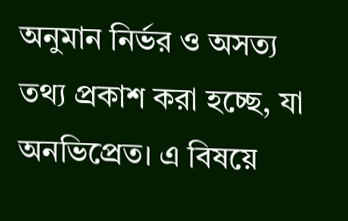অনুমান নির্ভর ও অসত্য তথ্য প্রকাশ করা হচ্ছে, যা অনভিপ্রেত। এ বিষয়ে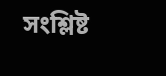সংশ্লিষ্ট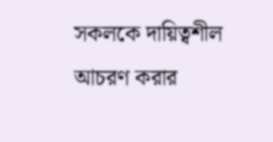সকলকে দায়িত্বশীল আচরণ করার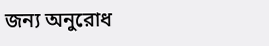জন্য অনুরোধ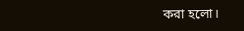করা হলো।